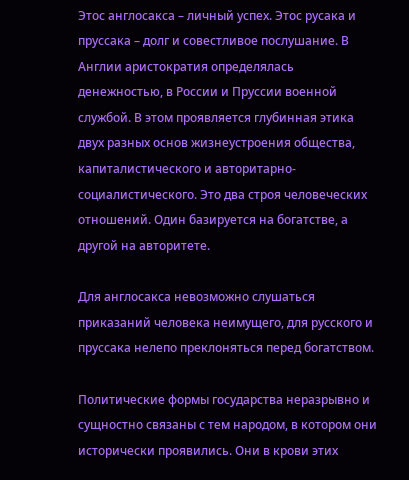Этос англосакса – личный успех. Этос русака и пруссака – долг и совестливое послушание. В Англии аристократия определялась денежностью, в России и Пруссии военной службой. В этом проявляется глубинная этика двух разных основ жизнеустроения общества, капиталистического и авторитарно-социалистического. Это два строя человеческих отношений. Один базируется на богатстве, а другой на авторитете.

Для англосакса невозможно слушаться приказаний человека неимущего, для русского и пруссака нелепо преклоняться перед богатством.

Политические формы государства неразрывно и сущностно связаны с тем народом, в котором они исторически проявились. Они в крови этих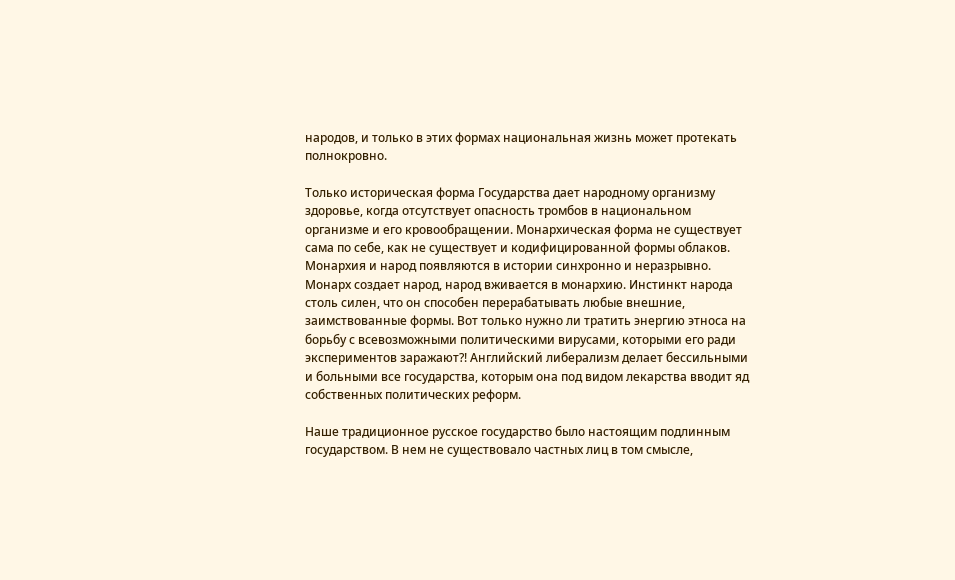народов, и только в этих формах национальная жизнь может протекать полнокровно.

Только историческая форма Государства дает народному организму здоровье, когда отсутствует опасность тромбов в национальном организме и его кровообращении. Монархическая форма не существует сама по себе, как не существует и кодифицированной формы облаков. Монархия и народ появляются в истории синхронно и неразрывно. Монарх создает народ, народ вживается в монархию. Инстинкт народа столь силен, что он способен перерабатывать любые внешние, заимствованные формы. Вот только нужно ли тратить энергию этноса на борьбу с всевозможными политическими вирусами, которыми его ради экспериментов заражают?! Английский либерализм делает бессильными и больными все государства, которым она под видом лекарства вводит яд собственных политических реформ.

Наше традиционное русское государство было настоящим подлинным государством. В нем не существовало частных лиц в том смысле,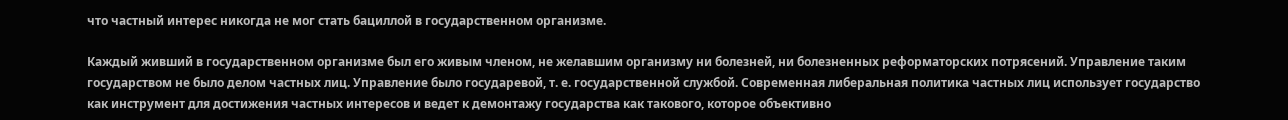что частный интерес никогда не мог стать бациллой в государственном организме.

Каждый живший в государственном организме был его живым членом, не желавшим организму ни болезней, ни болезненных реформаторских потрясений. Управление таким государством не было делом частных лиц. Управление было государевой, т. е. государственной службой. Современная либеральная политика частных лиц использует государство как инструмент для достижения частных интересов и ведет к демонтажу государства как такового, которое объективно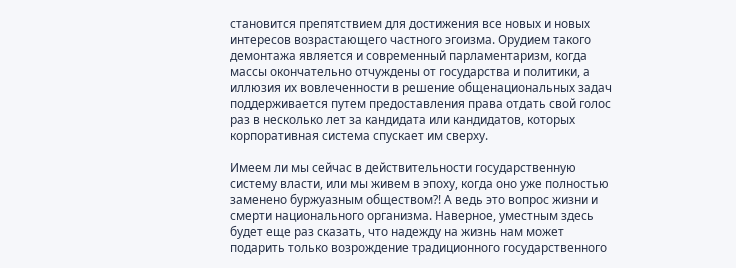становится препятствием для достижения все новых и новых интересов возрастающего частного эгоизма. Орудием такого демонтажа является и современный парламентаризм, когда массы окончательно отчуждены от государства и политики, а иллюзия их вовлеченности в решение общенациональных задач поддерживается путем предоставления права отдать свой голос раз в несколько лет за кандидата или кандидатов, которых корпоративная система спускает им сверху.

Имеем ли мы сейчас в действительности государственную систему власти, или мы живем в эпоху, когда оно уже полностью заменено буржуазным обществом?! А ведь это вопрос жизни и смерти национального организма. Наверное, уместным здесь будет еще раз сказать, что надежду на жизнь нам может подарить только возрождение традиционного государственного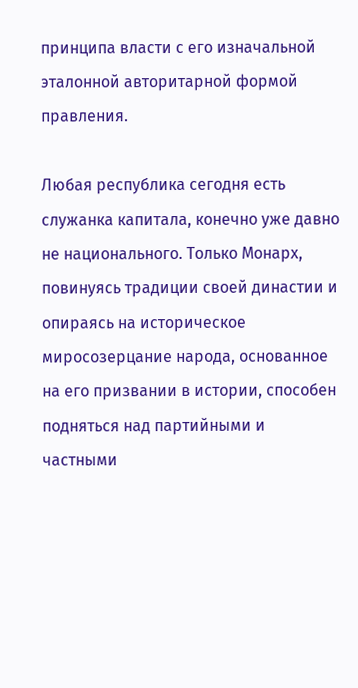принципа власти с его изначальной эталонной авторитарной формой правления.

Любая республика сегодня есть служанка капитала, конечно уже давно не национального. Только Монарх, повинуясь традиции своей династии и опираясь на историческое миросозерцание народа, основанное на его призвании в истории, способен подняться над партийными и частными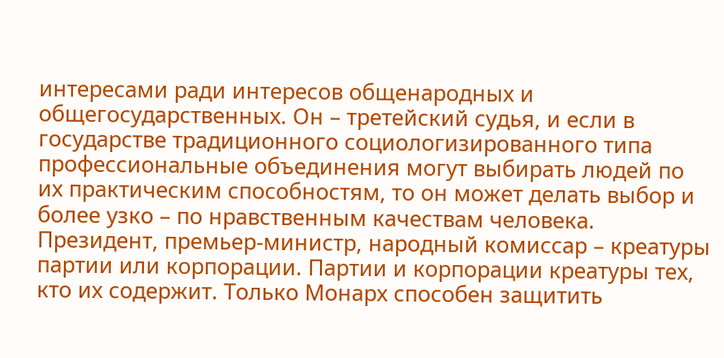интересами ради интересов общенародных и общегосударственных. Он – третейский судья, и если в государстве традиционного социологизированного типа профессиональные объединения могут выбирать людей по их практическим способностям, то он может делать выбор и более узко – по нравственным качествам человека. Президент, премьер-министр, народный комиссар – креатуры партии или корпорации. Партии и корпорации креатуры тех, кто их содержит. Только Монарх способен защитить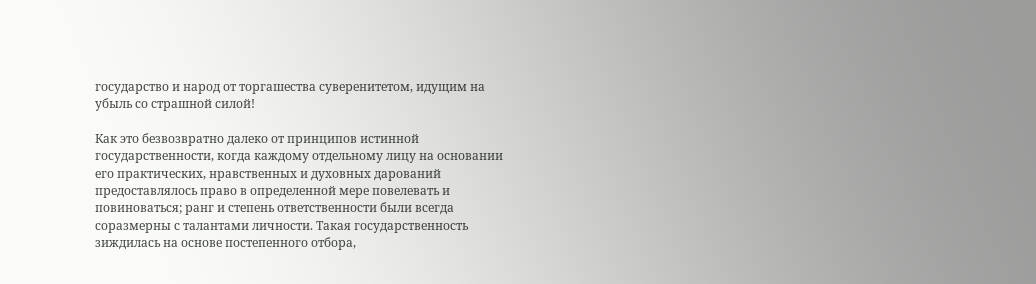государство и народ от торгашества суверенитетом, идущим на убыль со страшной силой!

Как это безвозвратно далеко от принципов истинной государственности, когда каждому отдельному лицу на основании его практических, нравственных и духовных дарований предоставлялось право в определенной мере повелевать и повиноваться; ранг и степень ответственности были всегда соразмерны с талантами личности. Такая государственность зиждилась на основе постепенного отбора,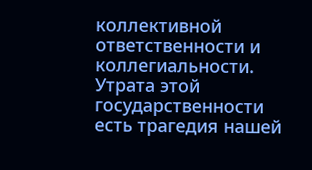коллективной ответственности и коллегиальности. Утрата этой государственности есть трагедия нашей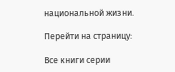национальной жизни.

Перейти на страницу:

Все книги серии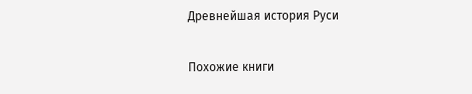Древнейшая история Руси

Похожие книги